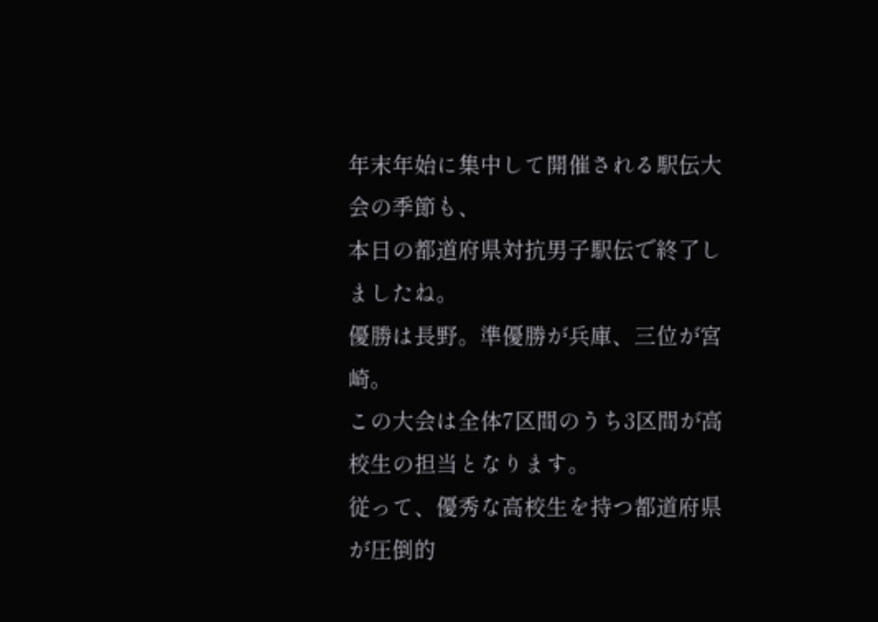年末年始に集中して開催される駅伝大会の季節も、
本日の都道府県対抗男子駅伝で終了しましたね。
優勝は長野。準優勝が兵庫、三位が宮崎。
この大会は全体7区間のうち3区間が高校生の担当となります。
従って、優秀な高校生を持つ都道府県が圧倒的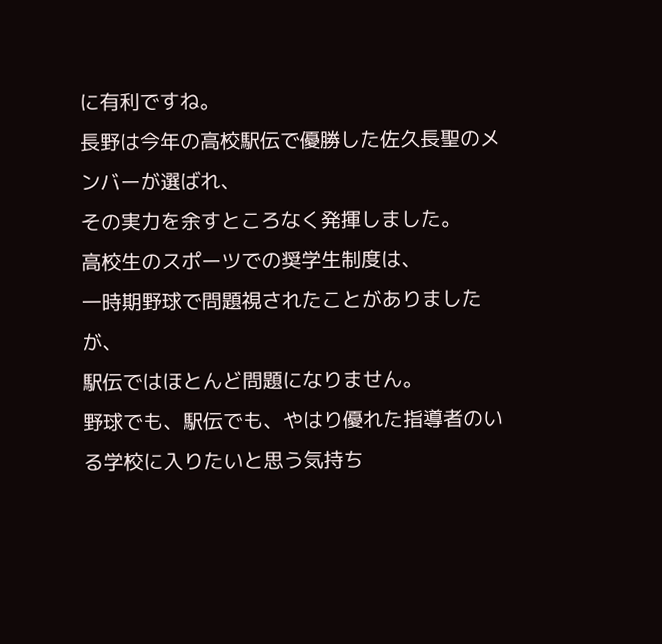に有利ですね。
長野は今年の高校駅伝で優勝した佐久長聖のメンバーが選ばれ、
その実力を余すところなく発揮しました。
高校生のスポーツでの奨学生制度は、
一時期野球で問題視されたことがありましたが、
駅伝ではほとんど問題になりません。
野球でも、駅伝でも、やはり優れた指導者のいる学校に入りたいと思う気持ち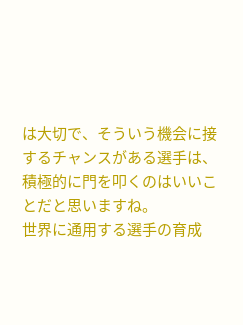は大切で、そういう機会に接するチャンスがある選手は、積極的に門を叩くのはいいことだと思いますね。
世界に通用する選手の育成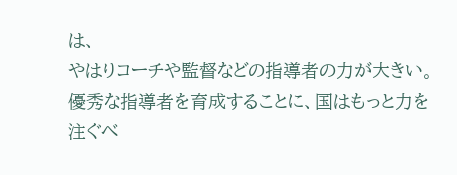は、
やはりコーチや監督などの指導者の力が大きい。
優秀な指導者を育成することに、国はもっと力を注ぐべ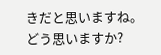きだと思いますね。
どう思いますか?